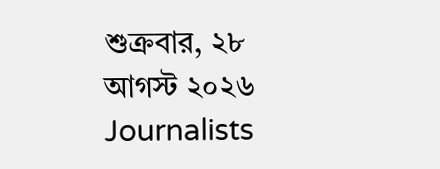শুক্রবার, ২৮ আগস্ট ২০২৬
Journalists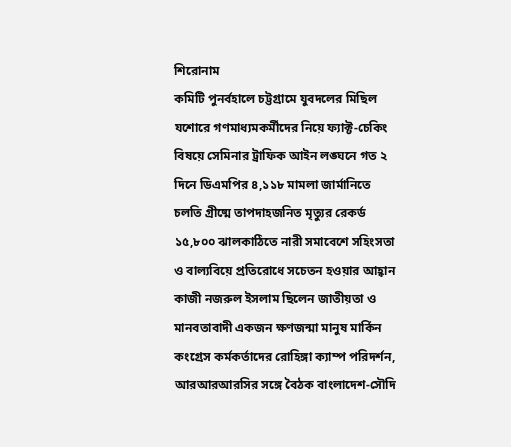শিরোনাম
কমিটি পুনর্বহালে চট্টগ্রামে যুবদলের মিছিল যশোরে গণমাধ্যমকর্মীদের নিয়ে ফ্যাক্ট-চেকিং বিষয়ে সেমিনার ট্রাফিক আইন লঙ্ঘনে গত ২ দিনে ডিএমপির ৪,১১৮ মামলা জার্মানিতে চলতি গ্রীষ্মে তাপদাহজনিত মৃত্যুর রেকর্ড ১৫,৮০০ ঝালকাঠিতে নারী সমাবেশে সহিংসতা ও বাল্যবিয়ে প্রতিরোধে সচেতন হওয়ার আহ্বান কাজী নজরুল ইসলাম ছিলেন জাতীয়তা ও মানবতাবাদী একজন ক্ষণজন্মা মানুষ মার্কিন কংগ্রেস কর্মকর্তাদের রোহিঙ্গা ক্যাম্প পরিদর্শন, আরআরআরসির সঙ্গে বৈঠক বাংলাদেশ-সৌদি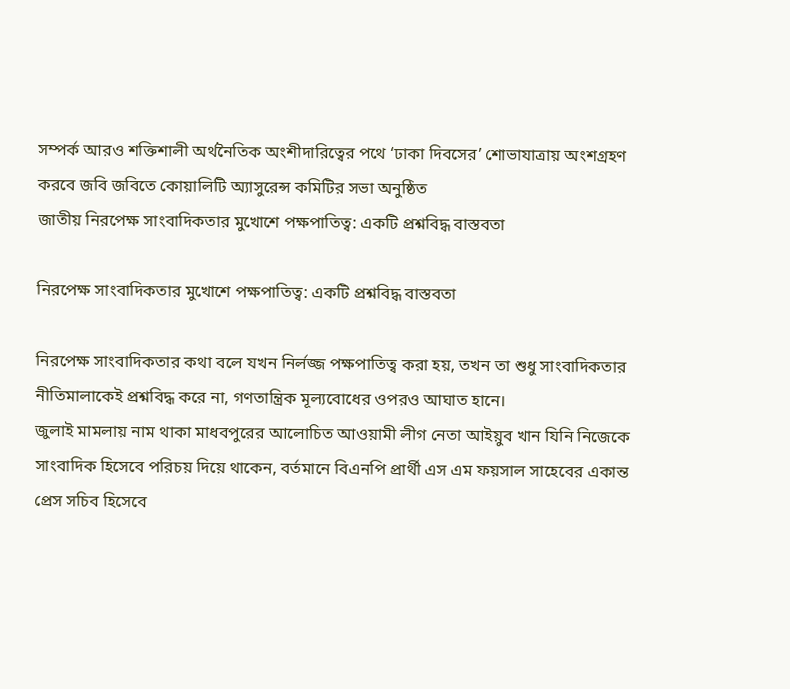সম্পর্ক আরও শক্তিশালী অর্থনৈতিক অংশীদারিত্বের পথে ‘ঢাকা দিবসের’ শোভাযাত্রায় অংশগ্রহণ করবে জবি জবিতে কোয়ালিটি অ্যাসুরেন্স কমিটির সভা অনুষ্ঠিত
জাতীয় নিরপেক্ষ সাংবাদিকতার মুখোশে পক্ষপাতিত্ব: একটি প্রশ্নবিদ্ধ বাস্তবতা

নিরপেক্ষ সাংবাদিকতার মুখোশে পক্ষপাতিত্ব: একটি প্রশ্নবিদ্ধ বাস্তবতা

নিরপেক্ষ সাংবাদিকতার কথা বলে যখন নির্লজ্জ পক্ষপাতিত্ব করা হয়, তখন তা শুধু সাংবাদিকতার নীতিমালাকেই প্রশ্নবিদ্ধ করে না, গণতান্ত্রিক মূল্যবোধের ওপরও আঘাত হানে।
জুলাই মামলায় নাম থাকা মাধবপুরের আলোচিত আওয়ামী লীগ নেতা আইয়ুব খান যিনি নিজেকে সাংবাদিক হিসেবে পরিচয় দিয়ে থাকেন, বর্তমানে বিএনপি প্রার্থী এস এম ফয়সাল সাহেবের একান্ত প্রেস সচিব হিসেবে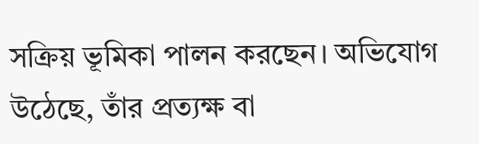সক্রিয় ভূমিকা পালন করছেন। অভিযোগ উঠেছে, তাঁর প্রত্যক্ষ বা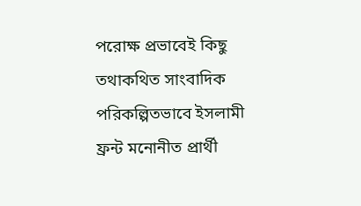পরোক্ষ প্রভাবেই কিছু তথাকথিত সাংবাদিক পরিকল্পিতভাবে ইসলামী ফ্রন্ট মনোনীত প্রার্থী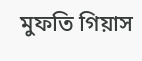মুফতি গিয়াস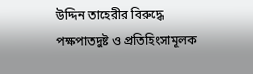উদ্দিন তাহেরীর বিরুদ্ধে পক্ষপাতদুষ্ট ও প্রতিহিংসামূলক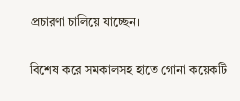প্রচারণা চালিয়ে যাচ্ছেন।

বিশেষ করে সমকালসহ হাতে গোনা কয়েকটি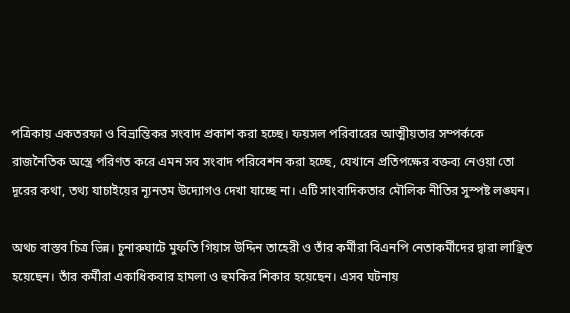পত্রিকায় একতরফা ও বিভ্রান্তিকর সংবাদ প্রকাশ করা হচ্ছে। ফয়সল পরিবারের আত্মীয়তার সম্পর্ককে রাজনৈতিক অস্ত্রে পরিণত করে এমন সব সংবাদ পরিবেশন করা হচ্ছে, যেখানে প্রতিপক্ষের বক্তব্য নেওয়া তো দূরের কথা, তথ্য যাচাইয়ের ন্যূনতম উদ্যোগও দেখা যাচ্ছে না। এটি সাংবাদিকতার মৌলিক নীতির সুস্পষ্ট লঙ্ঘন।

অথচ বাস্তব চিত্র ভিন্ন। চুনারুঘাটে মুফতি গিয়াস উদ্দিন তাহেরী ও তাঁর কর্মীরা বিএনপি নেতাকর্মীদের দ্বারা লাঞ্ছিত হয়েছেন। তাঁর কর্মীরা একাধিকবার হামলা ও হুমকির শিকার হয়েছেন। এসব ঘটনায়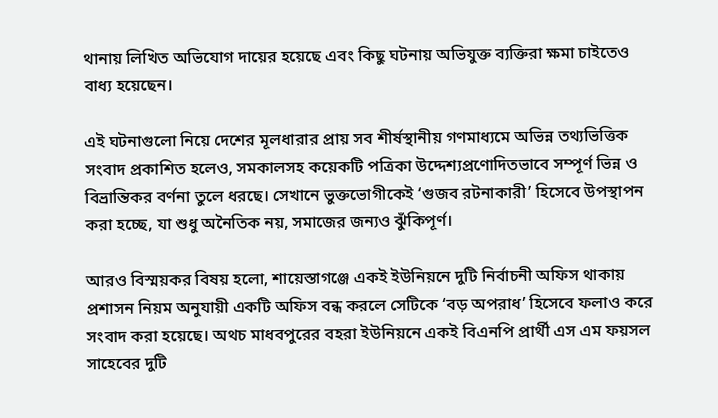থানায় লিখিত অভিযোগ দায়ের হয়েছে এবং কিছু ঘটনায় অভিযুক্ত ব্যক্তিরা ক্ষমা চাইতেও বাধ্য হয়েছেন।

এই ঘটনাগুলো নিয়ে দেশের মূলধারার প্রায় সব শীর্ষস্থানীয় গণমাধ্যমে অভিন্ন তথ্যভিত্তিক সংবাদ প্রকাশিত হলেও, সমকালসহ কয়েকটি পত্রিকা উদ্দেশ্যপ্রণোদিতভাবে সম্পূর্ণ ভিন্ন ও বিভ্রান্তিকর বর্ণনা তুলে ধরছে। সেখানে ভুক্তভোগীকেই ‘গুজব রটনাকারী’ হিসেবে উপস্থাপন করা হচ্ছে, যা শুধু অনৈতিক নয়, সমাজের জন্যও ঝুঁকিপূর্ণ।

আরও বিস্ময়কর বিষয় হলো, শায়েস্তাগঞ্জে একই ইউনিয়নে দুটি নির্বাচনী অফিস থাকায় প্রশাসন নিয়ম অনুযায়ী একটি অফিস বন্ধ করলে সেটিকে ‘বড় অপরাধ’ হিসেবে ফলাও করে সংবাদ করা হয়েছে। অথচ মাধবপুরের বহরা ইউনিয়নে একই বিএনপি প্রার্থী এস এম ফয়সল সাহেবের দুটি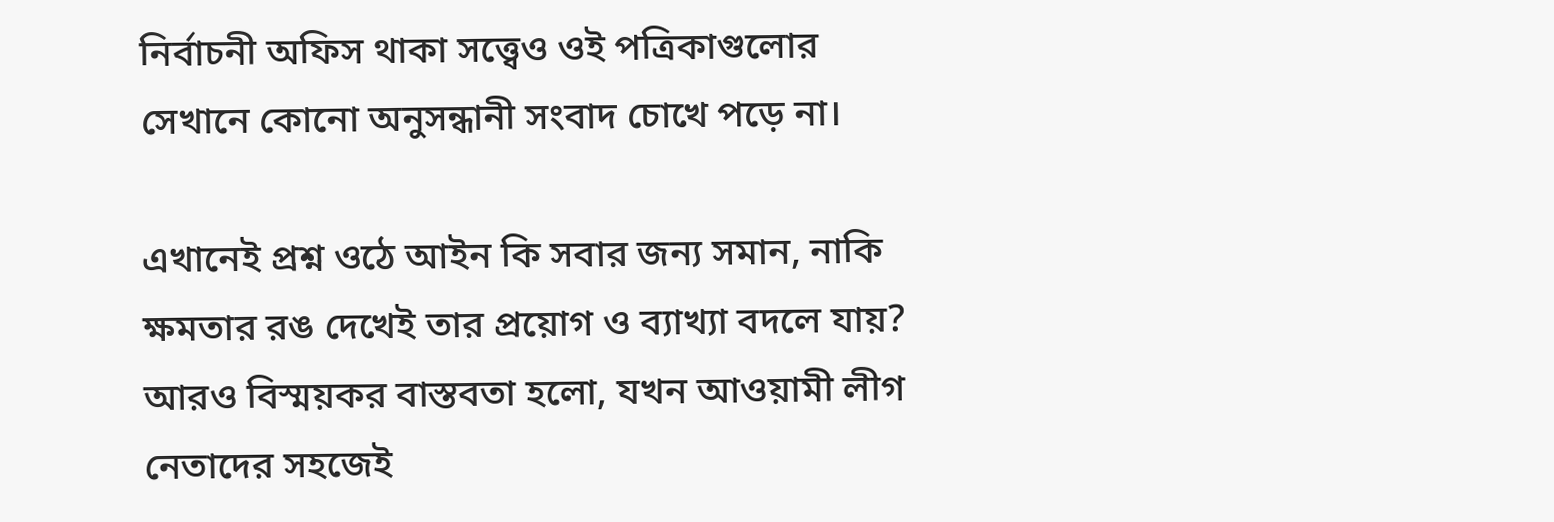নির্বাচনী অফিস থাকা সত্ত্বেও ওই পত্রিকাগুলোর সেখানে কোনো অনুসন্ধানী সংবাদ চোখে পড়ে না।

এখানেই প্রশ্ন ওঠে আইন কি সবার জন্য সমান, নাকি ক্ষমতার রঙ দেখেই তার প্রয়োগ ও ব্যাখ্যা বদলে যায়?
আরও বিস্ময়কর বাস্তবতা হলো, যখন আওয়ামী লীগ নেতাদের সহজেই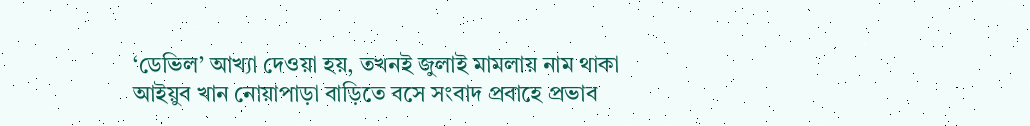‘ডেভিল’ আখ্যা দেওয়া হয়, তখনই জুলাই মামলায় নাম থাকা আইয়ুব খান নোয়াপাড়া বাড়িতে বসে সংবাদ প্রবাহে প্রভাব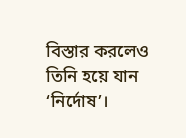বিস্তার করলেও তিনি হয়ে যান ‘নির্দোষ’।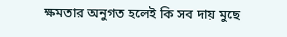ক্ষমতার অনুগত হলেই কি সব দায় মুছে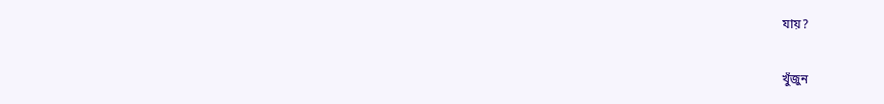যায়?

খুঁজুন